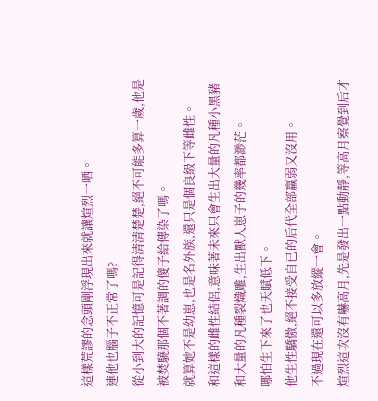這樣荒謬的念頭剛浮現出來就讓煊烈一哂。
連他也腦子不正常了嗎?
從小到大的記憶可是記得清清楚楚,絕不可能多算一歲,他是被焚驍那個不著調的傻子給傳染了嗎。
就算她不是幼崽,也是名外族,還只是個良級下等雌性。
和這樣的雌性結侶,意味著未來只會生出大量的凡種小黑豬和大量的凡種裂熾雕,生出獸人崽子的幾率都渺茫。
哪怕生下來了也天賦低下。
他生性驕傲,絕不接受自已的后代全部羸弱又沒用。
不過現在還可以多放縱一會。
煊烈這次沒有嚇高月,先是發出一點動靜,等高月察覺到后才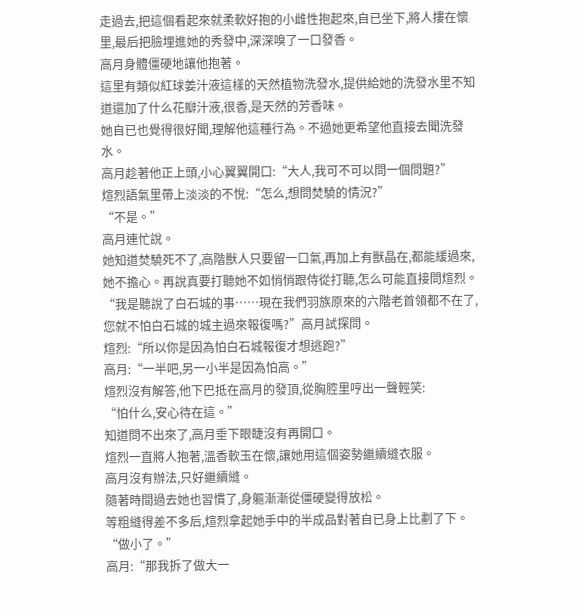走過去,把這個看起來就柔軟好抱的小雌性抱起來,自已坐下,將人摟在懷里,最后把臉埋進她的秀發中,深深嗅了一口發香。
高月身體僵硬地讓他抱著。
這里有類似紅球姜汁液這樣的天然植物洗發水,提供給她的洗發水里不知道還加了什么花瓣汁液,很香,是天然的芳香味。
她自已也覺得很好聞,理解他這種行為。不過她更希望他直接去聞洗發水。
高月趁著他正上頭,小心翼翼開口:“大人,我可不可以問一個問題?”
煊烈語氣里帶上淡淡的不悅:“怎么,想問焚驍的情況?”
“不是。”
高月連忙說。
她知道焚驍死不了,高階獸人只要留一口氣,再加上有獸晶在,都能緩過來,她不擔心。再說真要打聽她不如悄悄跟侍從打聽,怎么可能直接問煊烈。
“我是聽說了白石城的事……現在我們羽族原來的六階老首領都不在了,您就不怕白石城的城主過來報復嗎?”高月試探問。
煊烈:“所以你是因為怕白石城報復才想逃跑?”
高月:“一半吧,另一小半是因為怕高。”
煊烈沒有解答,他下巴抵在高月的發頂,從胸腔里哼出一聲輕笑:
“怕什么,安心待在這。”
知道問不出來了,高月垂下眼睫沒有再開口。
煊烈一直將人抱著,溫香軟玉在懷,讓她用這個姿勢繼續縫衣服。
高月沒有辦法,只好繼續縫。
隨著時間過去她也習慣了,身軀漸漸從僵硬變得放松。
等粗縫得差不多后,煊烈拿起她手中的半成品對著自已身上比劃了下。
“做小了。”
高月:“那我拆了做大一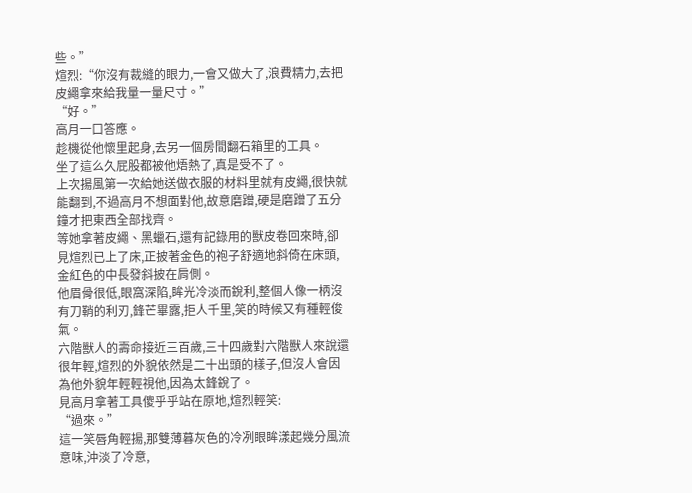些。”
煊烈:“你沒有裁縫的眼力,一會又做大了,浪費精力,去把皮繩拿來給我量一量尺寸。”
“好。”
高月一口答應。
趁機從他懷里起身,去另一個房間翻石箱里的工具。
坐了這么久屁股都被他焐熱了,真是受不了。
上次揚風第一次給她送做衣服的材料里就有皮繩,很快就能翻到,不過高月不想面對他,故意磨蹭,硬是磨蹭了五分鐘才把東西全部找齊。
等她拿著皮繩、黑蠟石,還有記錄用的獸皮卷回來時,卻見煊烈已上了床,正披著金色的袍子舒適地斜倚在床頭,金紅色的中長發斜披在肩側。
他眉骨很低,眼窩深陷,眸光冷淡而銳利,整個人像一柄沒有刀鞘的利刃,鋒芒畢露,拒人千里,笑的時候又有種輕俊氣。
六階獸人的壽命接近三百歲,三十四歲對六階獸人來說還很年輕,煊烈的外貌依然是二十出頭的樣子,但沒人會因為他外貌年輕輕視他,因為太鋒銳了。
見高月拿著工具傻乎乎站在原地,煊烈輕笑:
“過來。”
這一笑唇角輕揚,那雙薄暮灰色的冷冽眼眸漾起幾分風流意味,沖淡了冷意,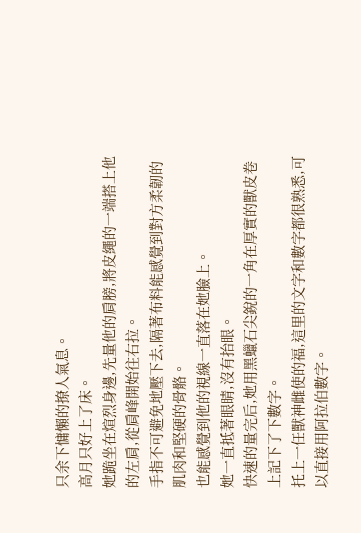只余下慵懶的撩人氣息。
高月只好上了床。
她跪坐在煊烈身邊,先量他的肩膀,將皮繩的一端搭上他的左肩,從肩峰開始往右拉。
手指不可避免地壓下去,隔著布料能感覺到對方柔韌的肌肉和堅硬的骨骼。
也能感覺到他的視線一直落在她臉上。
她一直抵著眼睛,沒有抬眼。
快速的量完后,她用黑蠟石尖銳的一角在厚實的獸皮卷上記下了下數字。
托上一任獸神雌使的福,這里的文字和數字都很熟悉,可以直接用阿拉伯數字。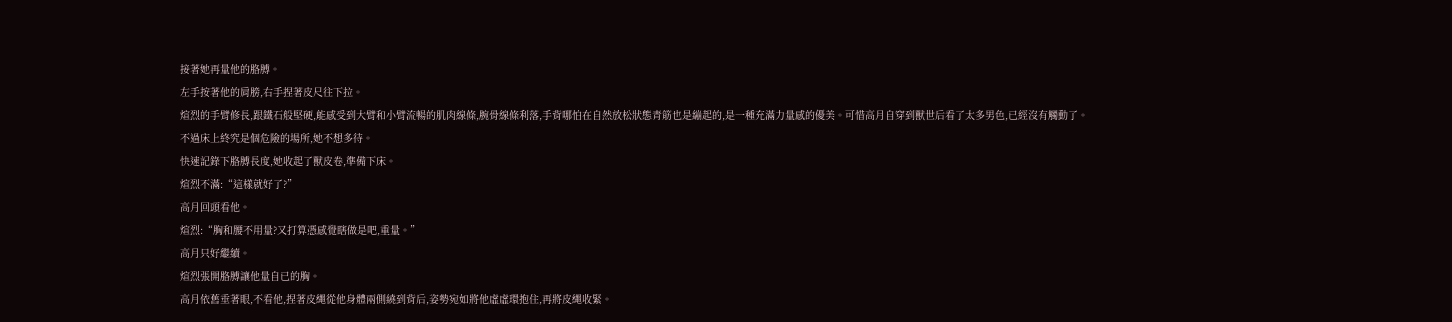接著她再量他的胳膊。
左手按著他的肩膀,右手捏著皮尺往下拉。
煊烈的手臂修長,跟鐵石般堅硬,能感受到大臂和小臂流暢的肌肉線條,腕骨線條利落,手背哪怕在自然放松狀態青筋也是繃起的,是一種充滿力量感的優美。可惜高月自穿到獸世后看了太多男色,已經沒有觸動了。
不過床上終究是個危險的場所,她不想多待。
快速記錄下胳膊長度,她收起了獸皮卷,準備下床。
煊烈不滿:“這樣就好了?”
高月回頭看他。
煊烈:“胸和腰不用量?又打算憑感覺瞎做是吧,重量。”
高月只好繼續。
煊烈張開胳膊讓他量自已的胸。
高月依舊垂著眼,不看他,捏著皮繩從他身體兩側繞到背后,姿勢宛如將他虛虛環抱住,再將皮繩收緊。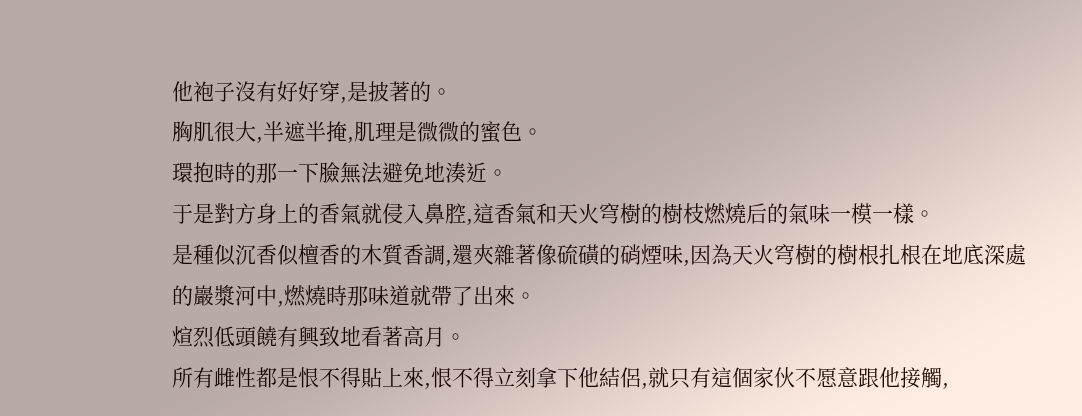他袍子沒有好好穿,是披著的。
胸肌很大,半遮半掩,肌理是微微的蜜色。
環抱時的那一下臉無法避免地湊近。
于是對方身上的香氣就侵入鼻腔,這香氣和天火穹樹的樹枝燃燒后的氣味一模一樣。
是種似沉香似檀香的木質香調,還夾雜著像硫磺的硝煙味,因為天火穹樹的樹根扎根在地底深處的巖漿河中,燃燒時那味道就帶了出來。
煊烈低頭饒有興致地看著高月。
所有雌性都是恨不得貼上來,恨不得立刻拿下他結侶,就只有這個家伙不愿意跟他接觸,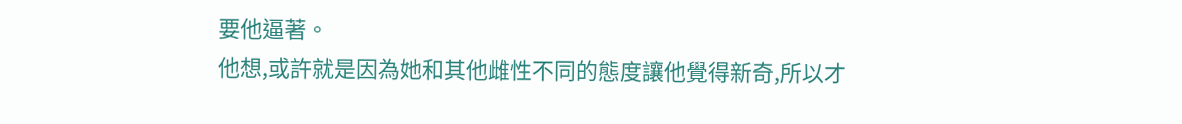要他逼著。
他想,或許就是因為她和其他雌性不同的態度讓他覺得新奇,所以才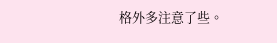格外多注意了些。